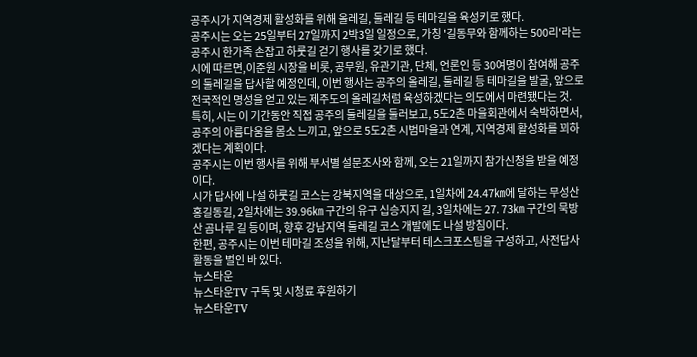공주시가 지역경제 활성화를 위해 올레길, 둘레길 등 테마길을 육성키로 했다.
공주시는 오는 25일부터 27일까지 2박3일 일정으로, 가칭 '길동무와 함께하는 500리'라는 공주시 한가족 손잡고 하룻길 걷기 행사를 갖기로 했다.
시에 따르면,이준원 시장을 비롯, 공무원, 유관기관, 단체, 언론인 등 30여명이 참여해 공주의 둘레길을 답사할 예정인데, 이번 행사는 공주의 올레길, 둘레길 등 테마길을 발굴, 앞으로 전국적인 명성을 얻고 있는 제주도의 올레길처럼 육성하겠다는 의도에서 마련됐다는 것.
특히, 시는 이 기간동안 직접 공주의 둘레길을 둘러보고, 5도2촌 마을회관에서 숙박하면서, 공주의 아름다움을 몸소 느끼고, 앞으로 5도2촌 시범마을과 연계, 지역경제 활성화를 꾀하겠다는 계획이다.
공주시는 이번 행사를 위해 부서별 설문조사와 함께, 오는 21일까지 참가신청을 받을 예정이다.
시가 답사에 나설 하룻길 코스는 강북지역을 대상으로, 1일차에 24.47㎞에 달하는 무성산 홍길동길, 2일차에는 39.96㎞ 구간의 유구 십승지지 길, 3일차에는 27. 73㎞ 구간의 묵방산 곰나루 길 등이며, 향후 강남지역 둘레길 코스 개발에도 나설 방침이다.
한편, 공주시는 이번 테마길 조성을 위해, 지난달부터 테스크포스팀을 구성하고, 사전답사 활동을 벌인 바 있다.
뉴스타운
뉴스타운TV 구독 및 시청료 후원하기
뉴스타운TV